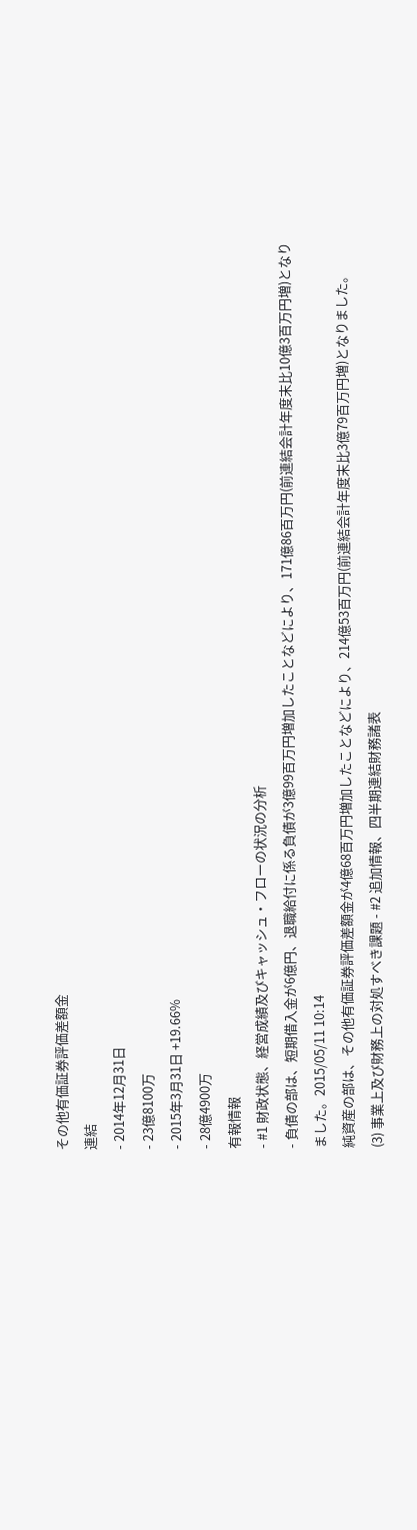その他有価証券評価差額金
連結
- 2014年12月31日
- 23億8100万
- 2015年3月31日 +19.66%
- 28億4900万
有報情報
- #1 財政状態、経営成績及びキャッシュ・フローの状況の分析
- 負債の部は、短期借入金が6億円、退職給付に係る負債が3億99百万円増加したことなどにより、171億86百万円(前連結会計年度末比10億3百万円増)となりました。2015/05/11 10:14
純資産の部は、その他有価証券評価差額金が4億68百万円増加したことなどにより、214億53百万円(前連結会計年度末比3億79百万円増)となりました。
(3) 事業上及び財務上の対処すべき課題 - #2 追加情報、四半期連結財務諸表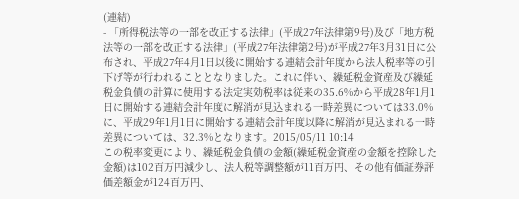(連結)
- 「所得税法等の一部を改正する法律」(平成27年法律第9号)及び「地方税法等の一部を改正する法律」(平成27年法律第2号)が平成27年3月31日に公布され、平成27年4月1日以後に開始する連結会計年度から法人税率等の引下げ等が行われることとなりました。これに伴い、繰延税金資産及び繰延税金負債の計算に使用する法定実効税率は従来の35.6%から平成28年1月1日に開始する連結会計年度に解消が見込まれる一時差異については33.0%に、平成29年1月1日に開始する連結会計年度以降に解消が見込まれる一時差異については、32.3%となります。2015/05/11 10:14
この税率変更により、繰延税金負債の金額(繰延税金資産の金額を控除した金額)は102百万円減少し、法人税等調整額が11百万円、その他有価証券評価差額金が124百万円、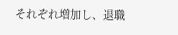それぞれ増加し、退職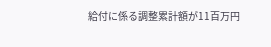給付に係る調整累計額が11百万円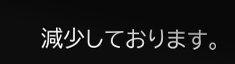減少しております。